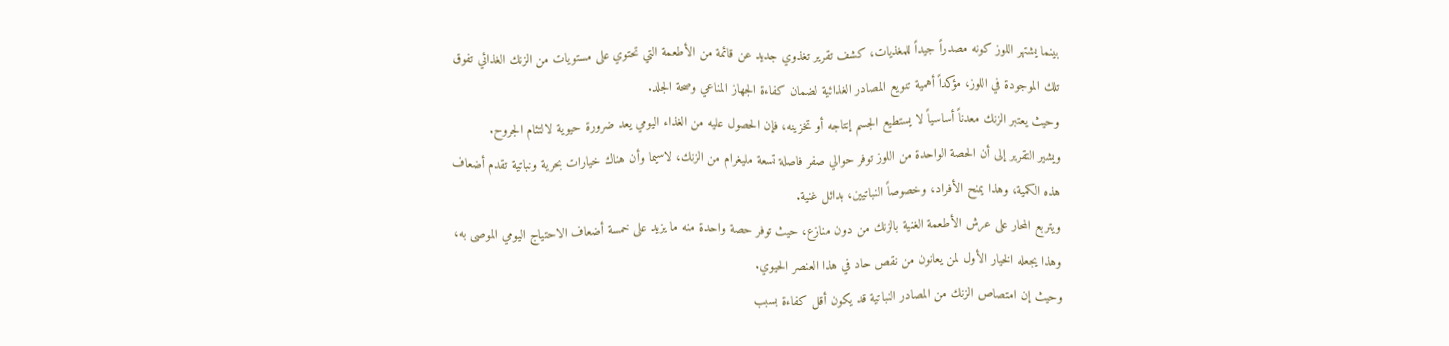بينما يشتهر اللوز كونه مصدراً جيداً للمغذيات، كشف تقرير تغذوي جديد عن قائمة من الأطعمة التي تحتوي على مستويات من الزنك الغذائي تفوق تلك الموجودة في اللوز، مؤكداً أهمية تنويع المصادر الغذائية لضمان كفاءة الجهاز المناعي وصحة الجلد.
وحيث يعتبر الزنك معدناً أساسياً لا يستطيع الجسم إنتاجه أو تخزينه، فإن الحصول عليه من الغذاء اليومي يعد ضرورة حيوية لالتئام الجروح.
ويشير التقرير إلى أن الحصة الواحدة من اللوز توفر حوالي صفر فاصلة تسعة مليغرام من الزنك، لاسيما وأن هناك خيارات بحرية ونباتية تقدم أضعاف هذه الكمية، وهذا يمنح الأفراد، وخصوصاً النباتيين، بدائل غنية.
ويتربع المحار على عرش الأطعمة الغنية بالزنك من دون منازع، حيث توفر حصة واحدة منه ما يزيد على خمسة أضعاف الاحتياج اليومي الموصى به، وهذا يجعله الخيار الأول لمن يعانون من نقص حاد في هذا العنصر الحيوي.
وحيث إن امتصاص الزنك من المصادر النباتية قد يكون أقل كفاءة بسبب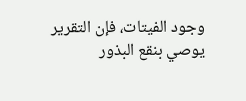وجود الفيتات، فإن التقرير يوصي بنقع البذور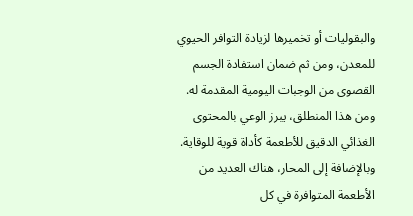والبقوليات أو تخميرها لزيادة التوافر الحيوي للمعدن، ومن ثم ضمان استفادة الجسم القصوى من الوجبات اليومية المقدمة له.
ومن هذا المنطلق، يبرز الوعي بالمحتوى الغذائي الدقيق للأطعمة كأداة قوية للوقاية.
وبالإضافة إلى المحار، هناك العديد من الأطعمة المتوافرة في كل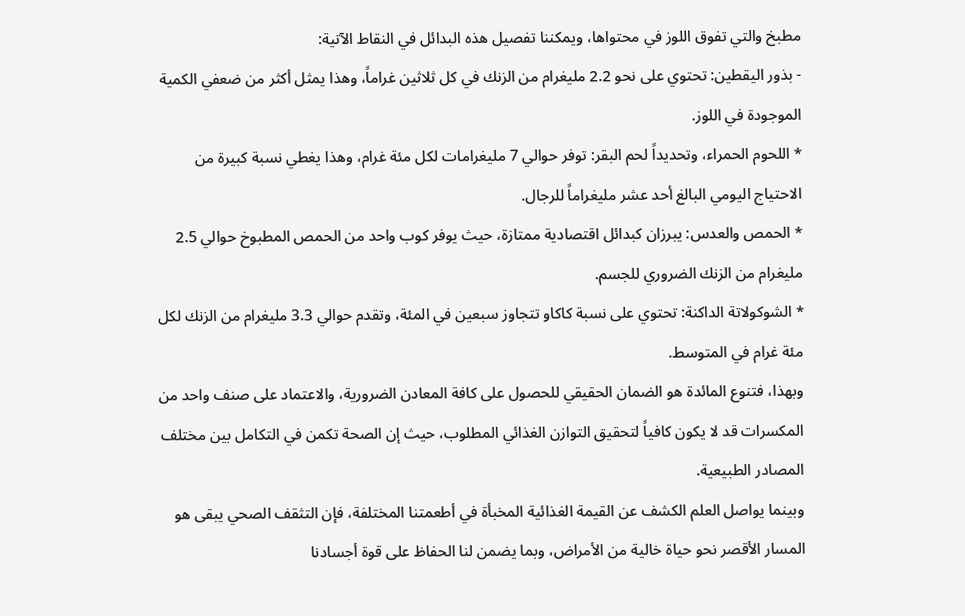مطبخ والتي تفوق اللوز في محتواها، ويمكننا تفصيل هذه البدائل في النقاط الآتية:
- بذور اليقطين: تحتوي على نحو 2.2 مليغرام من الزنك في كل ثلاثين غراماً، وهذا يمثل أكثر من ضعفي الكمية الموجودة في اللوز.
* اللحوم الحمراء، وتحديداً لحم البقر: توفر حوالي 7 مليغرامات لكل مئة غرام، وهذا يغطي نسبة كبيرة من الاحتياج اليومي البالغ أحد عشر مليغراماً للرجال.
* الحمص والعدس: يبرزان كبدائل اقتصادية ممتازة، حيث يوفر كوب واحد من الحمص المطبوخ حوالي 2.5 مليغرام من الزنك الضروري للجسم.
* الشوكولاتة الداكنة: تحتوي على نسبة كاكاو تتجاوز سبعين في المئة، وتقدم حوالي 3.3 مليغرام من الزنك لكل مئة غرام في المتوسط.
وبهذا، فتنوع المائدة هو الضمان الحقيقي للحصول على كافة المعادن الضرورية، والاعتماد على صنف واحد من المكسرات قد لا يكون كافياً لتحقيق التوازن الغذائي المطلوب، حيث إن الصحة تكمن في التكامل بين مختلف المصادر الطبيعية.
وبينما يواصل العلم الكشف عن القيمة الغذائية المخبأة في أطعمتنا المختلفة، فإن التثقف الصحي يبقى هو المسار الأقصر نحو حياة خالية من الأمراض، وبما يضمن لنا الحفاظ على قوة أجسادنا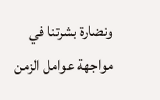ونضارة بشرتنا في مواجهة عوامل الزمن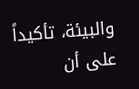والبيئة، تأكيداً على أن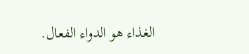الغذاء هو الدواء الفعال.